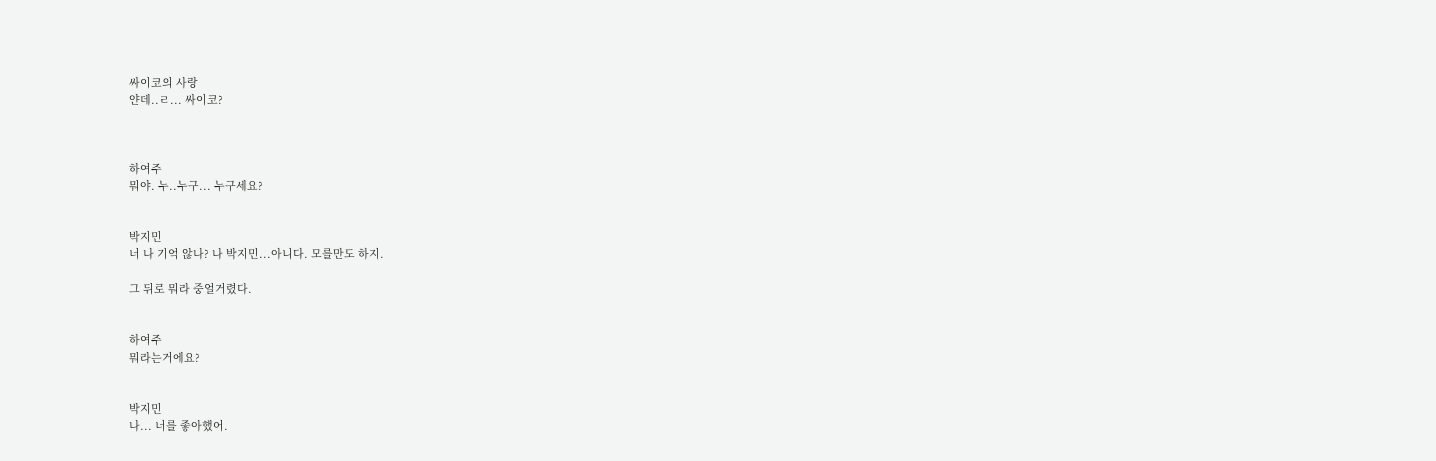싸이코의 사랑
얀데..ㄹ... 싸이코?



하여주
뭐야. 누..누구... 누구세요?


박지민
너 나 기억 않나? 나 박지민...아니다. 모를만도 하지.

그 뒤로 뭐라 중얼거렸다.


하여주
뭐라는거에요?


박지민
나... 너를 좋아했어.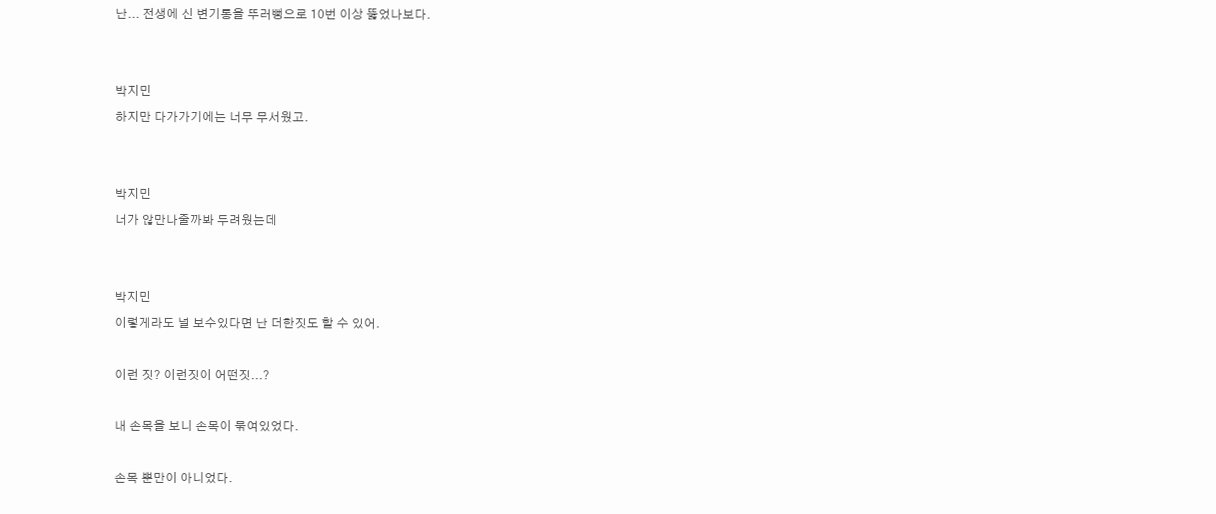난... 전생에 신 변기통을 뚜러뻥으로 10번 이상 뚫었나보다.


박지민
하지만 다가가기에는 너무 무서웠고.


박지민
너가 않만나줄까봐 두려웠는데


박지민
이렇게라도 널 보수있다면 난 더한짓도 할 수 있어.

이런 짓? 이런짓이 어떤짓...?

내 손목을 보니 손목이 묶여있었다.

손목 뿐만이 아니었다.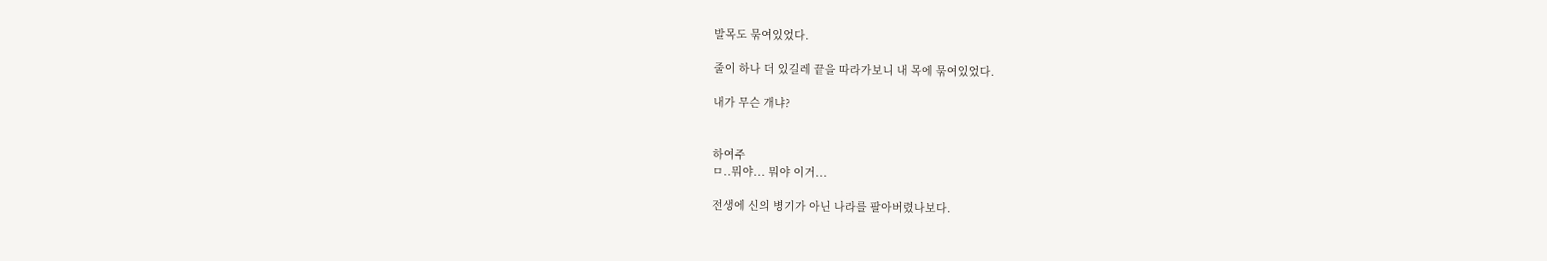발목도 묶여있었다.

줄이 하나 더 있길레 끝을 따라가보니 내 목에 묶여있었다.

내가 무슨 개냐?


하여주
ㅁ..뭐야... 뭐야 이거...

전생에 신의 병기가 아닌 나라를 팔아버렸나보다.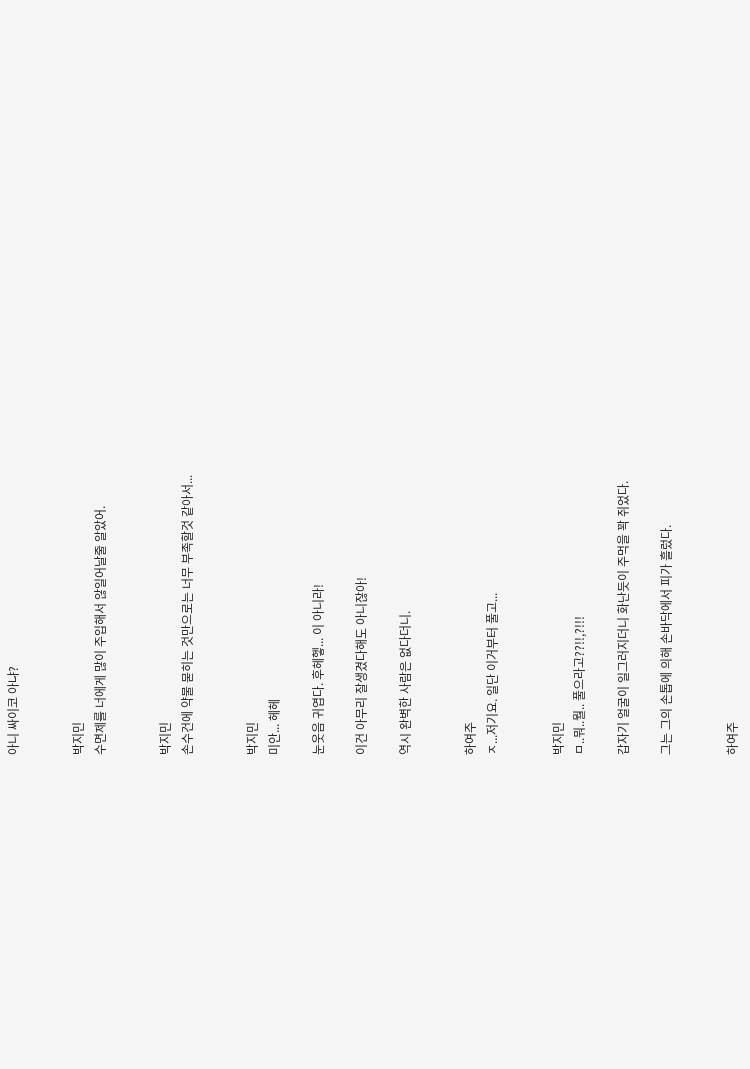아니 싸이코 아냐?


박지민
수면제를 너에게 많이 주입해서 않일어날줄 알았어.


박지민
손수건에 약물 묻히는 것만으로는 너무 부족할것 같아서...


박지민
미안... 헤헤

눈웃음 귀엽다. 후헤헿... 이 아니라!

이건 아무리 잘생겼다해도 아니잖아!

역시 완벽한 사람은 없다더니.


하여주
ㅈ...저기요. 일단 이거부터 풀고...


박지민
ㅁ..뭐..뭘.. 풀으라고??!!,?!!!

갑자기 얼굴이 일그러지더니 화난듯이 주먹을 꽉 쥐었다.

그는 그의 손톱에 의해 손바닥에서 피가 흘렀다.


하여주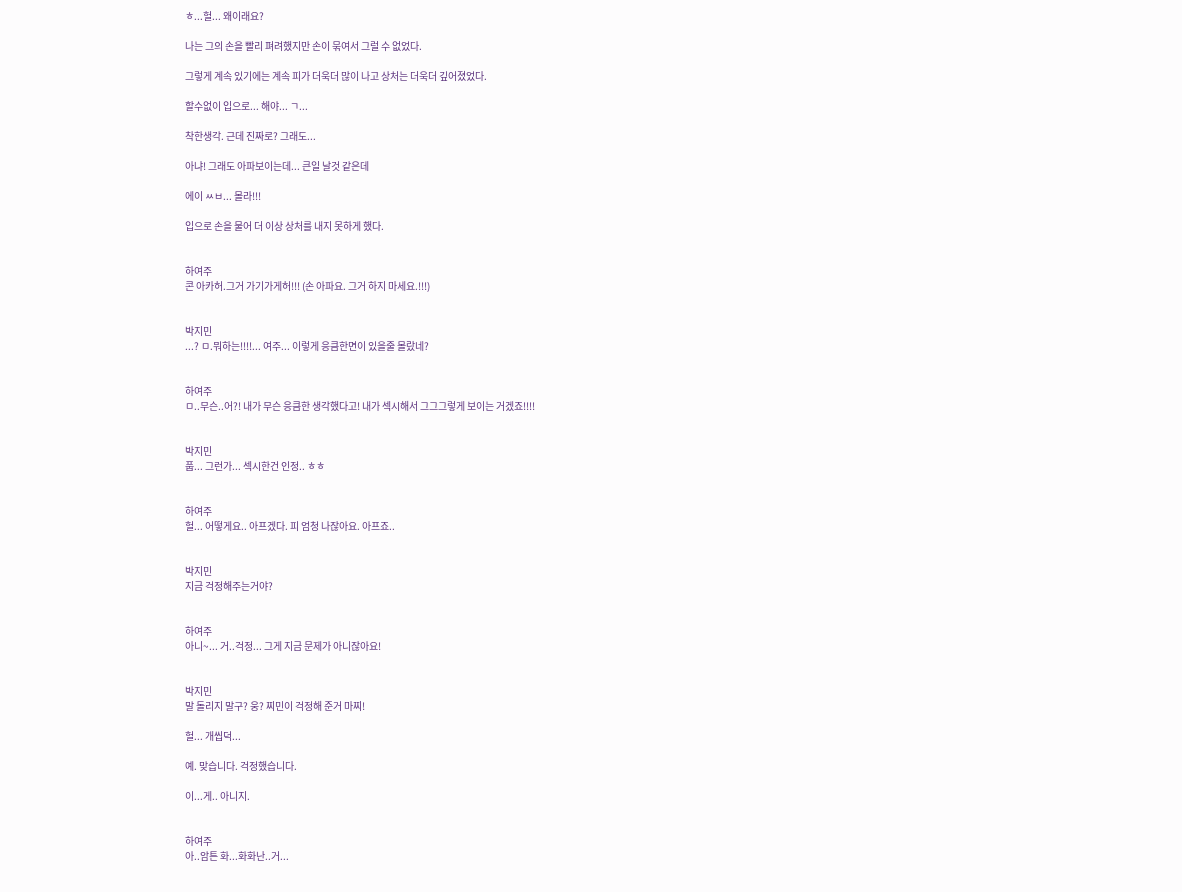ㅎ...헐... 왜이래요?

나는 그의 손을 빨리 펴려했지만 손이 묶여서 그럴 수 없었다.

그렇게 계속 있기에는 계속 피가 더욱더 많이 나고 상처는 더욱더 깊어졌었다.

할수없이 입으로... 해야... ㄱ...

착한생각. 근데 진짜로? 그래도...

아냐! 그래도 아파보이는데... 큰일 날것 같은데

에이 ㅆㅂ... 몰라!!!

입으로 손을 물어 더 이상 상처를 내지 못하게 했다.


하여주
콘 아카허.그거 가기가게허!!! (손 아파요. 그거 하지 마세요.!!!)


박지민
...? ㅁ.뭐하는!!!!... 여주... 이렇게 응큼한면이 있을줄 몰랐네?


하여주
ㅁ..무슨..어?! 내가 무슨 응큼한 생각했다고! 내가 섹시해서 그그그렇게 보이는 거겠죠!!!!


박지민
풉... 그런가... 섹시한건 인정.. ㅎㅎ


하여주
헐... 어떻게요.. 아프겠다. 피 엄청 나잖아요. 아프죠..


박지민
지금 걱정해주는거야?


하여주
아니~... 거..걱정... 그게 지금 문제가 아니잖아요!


박지민
말 돌리지 말구? 웅? 찌민이 걱정해 준거 마찌!

헐... 개씹덕...

예. 맞습니다. 걱정했습니다.

이...게.. 아니지.


하여주
아..암튼 화...화화난..거...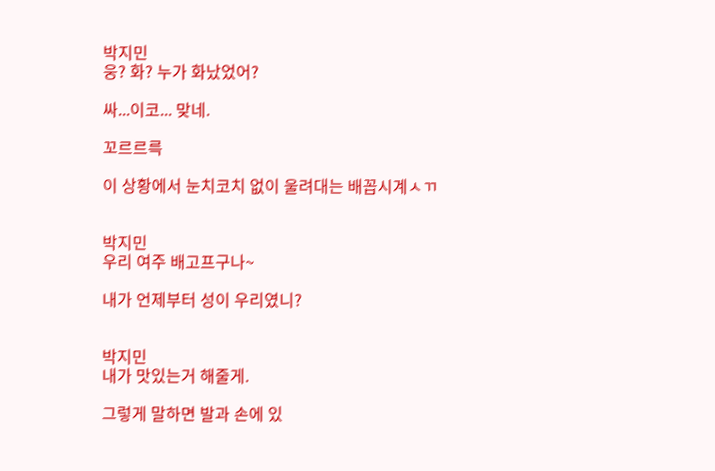박지민
웅? 화? 누가 화났었어?

싸...이코... 맞네.

꼬르르륵

이 상황에서 눈치코치 없이 울려대는 배꼽시계ㅅㄲ


박지민
우리 여주 배고프구나~

내가 언제부터 성이 우리였니?


박지민
내가 맛있는거 해줄게.

그렇게 말하면 발과 손에 있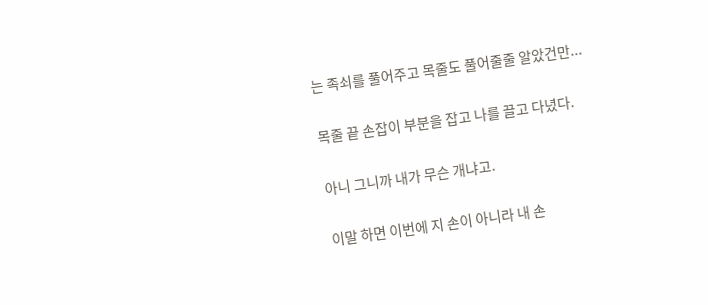는 족쇠를 풀어주고 목줄도 풀어줄줄 알았건만...

목줄 끝 손잡이 부분을 잡고 나를 끌고 다녔다.

아니 그니까 내가 무슨 개냐고.

이말 하면 이번에 지 손이 아니라 내 손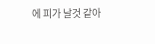에 피가 날것 같아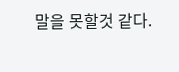말을 못할것 같다.